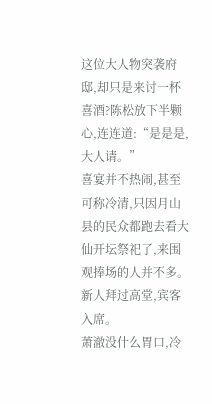这位大人物突袭府邸,却只是来讨一杯喜酒?陈松放下半颗心,连连道:“是是是,大人请。”
喜宴并不热闹,甚至可称冷清,只因月山县的民众都跑去看大仙开坛祭祀了,来围观捧场的人并不多。
新人拜过高堂,宾客入席。
萧澈没什么胃口,冷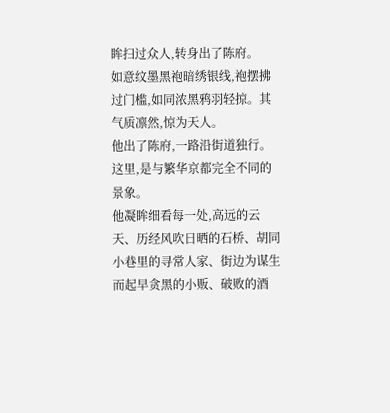眸扫过众人,转身出了陈府。
如意纹墨黑袍暗绣银线,袍摆拂过门槛,如同浓黑鸦羽轻掠。其气质凛然,惊为天人。
他出了陈府,一路沿街道独行。
这里,是与繁华京都完全不同的景象。
他凝眸细看每一处,高远的云天、历经风吹日晒的石桥、胡同小巷里的寻常人家、街边为谋生而起早贪黑的小贩、破败的酒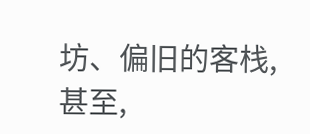坊、偏旧的客栈,甚至,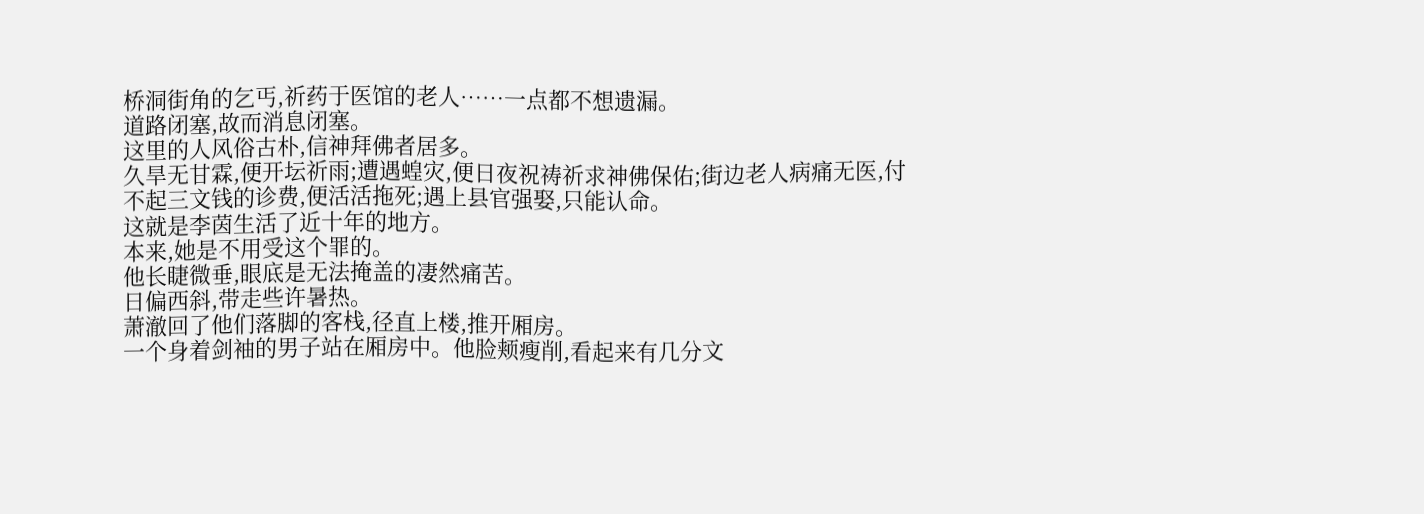桥洞街角的乞丐,祈药于医馆的老人……一点都不想遗漏。
道路闭塞,故而消息闭塞。
这里的人风俗古朴,信神拜佛者居多。
久旱无甘霖,便开坛祈雨;遭遇蝗灾,便日夜祝祷祈求神佛保佑;街边老人病痛无医,付不起三文钱的诊费,便活活拖死;遇上县官强娶,只能认命。
这就是李茵生活了近十年的地方。
本来,她是不用受这个罪的。
他长睫微垂,眼底是无法掩盖的凄然痛苦。
日偏西斜,带走些许暑热。
萧澈回了他们落脚的客栈,径直上楼,推开厢房。
一个身着剑袖的男子站在厢房中。他脸颊瘦削,看起来有几分文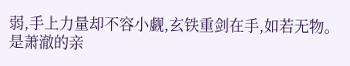弱,手上力量却不容小觑,玄铁重剑在手,如若无物。
是萧澈的亲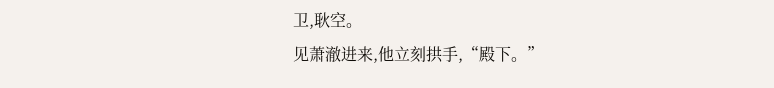卫,耿空。
见萧澈进来,他立刻拱手,“殿下。”